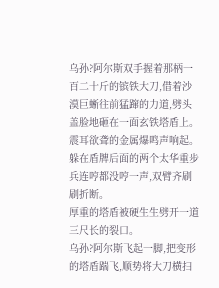乌孙?阿尔斯双手握着那柄一百二十斤的镔铁大刀,借着沙漠巨蜥往前猛蹿的力道,劈头盖脸地砸在一面玄铁塔盾上。
震耳欲聋的金属爆鸣声响起。
躲在盾牌后面的两个太华重步兵连哼都没哼一声,双臂齐刷刷折断。
厚重的塔盾被硬生生劈开一道三尺长的裂口。
乌孙?阿尔斯飞起一脚,把变形的塔盾踹飞,顺势将大刀横扫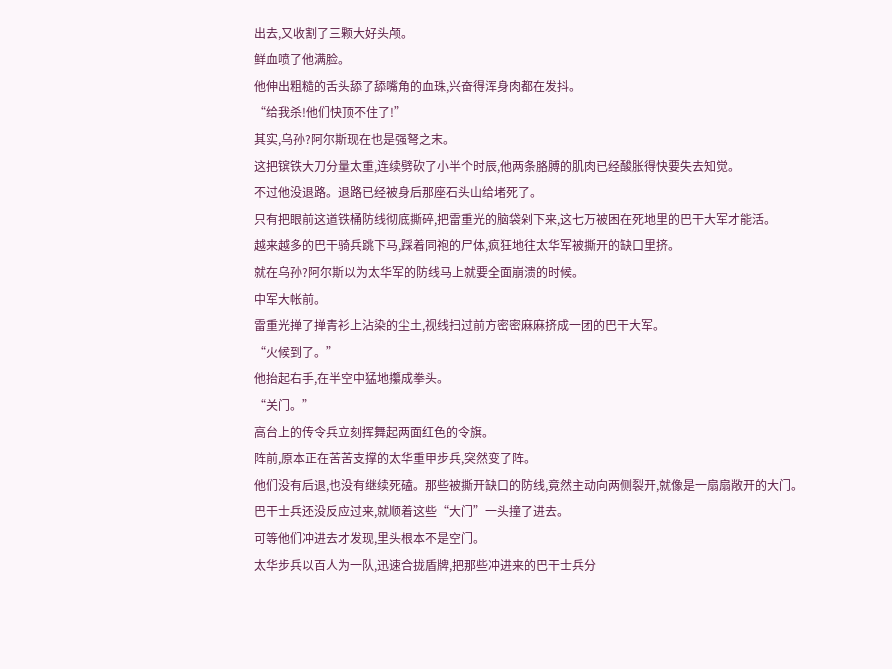出去,又收割了三颗大好头颅。
鲜血喷了他满脸。
他伸出粗糙的舌头舔了舔嘴角的血珠,兴奋得浑身肉都在发抖。
“给我杀!他们快顶不住了!”
其实,乌孙?阿尔斯现在也是强弩之末。
这把镔铁大刀分量太重,连续劈砍了小半个时辰,他两条胳膊的肌肉已经酸胀得快要失去知觉。
不过他没退路。退路已经被身后那座石头山给堵死了。
只有把眼前这道铁桶防线彻底撕碎,把雷重光的脑袋剁下来,这七万被困在死地里的巴干大军才能活。
越来越多的巴干骑兵跳下马,踩着同袍的尸体,疯狂地往太华军被撕开的缺口里挤。
就在乌孙?阿尔斯以为太华军的防线马上就要全面崩溃的时候。
中军大帐前。
雷重光掸了掸青衫上沾染的尘土,视线扫过前方密密麻麻挤成一团的巴干大军。
“火候到了。”
他抬起右手,在半空中猛地攥成拳头。
“关门。”
高台上的传令兵立刻挥舞起两面红色的令旗。
阵前,原本正在苦苦支撑的太华重甲步兵,突然变了阵。
他们没有后退,也没有继续死磕。那些被撕开缺口的防线,竟然主动向两侧裂开,就像是一扇扇敞开的大门。
巴干士兵还没反应过来,就顺着这些“大门”一头撞了进去。
可等他们冲进去才发现,里头根本不是空门。
太华步兵以百人为一队,迅速合拢盾牌,把那些冲进来的巴干士兵分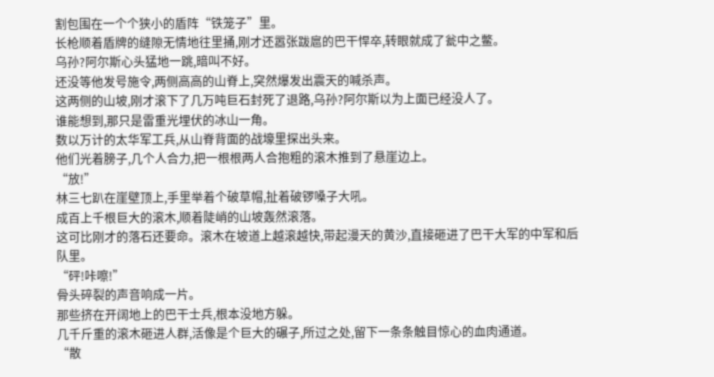割包围在一个个狭小的盾阵“铁笼子”里。
长枪顺着盾牌的缝隙无情地往里捅,刚才还嚣张跋扈的巴干悍卒,转眼就成了瓮中之鳖。
乌孙?阿尔斯心头猛地一跳,暗叫不好。
还没等他发号施令,两侧高高的山脊上,突然爆发出震天的喊杀声。
这两侧的山坡,刚才滚下了几万吨巨石封死了退路,乌孙?阿尔斯以为上面已经没人了。
谁能想到,那只是雷重光埋伏的冰山一角。
数以万计的太华军工兵,从山脊背面的战壕里探出头来。
他们光着膀子,几个人合力,把一根根两人合抱粗的滚木推到了悬崖边上。
“放!”
林三七趴在崖壁顶上,手里举着个破草帽,扯着破锣嗓子大吼。
成百上千根巨大的滚木,顺着陡峭的山坡轰然滚落。
这可比刚才的落石还要命。滚木在坡道上越滚越快,带起漫天的黄沙,直接砸进了巴干大军的中军和后队里。
“砰!咔嚓!”
骨头碎裂的声音响成一片。
那些挤在开阔地上的巴干士兵,根本没地方躲。
几千斤重的滚木砸进人群,活像是个巨大的碾子,所过之处,留下一条条触目惊心的血肉通道。
“散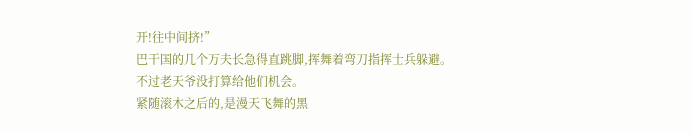开!往中间挤!”
巴干国的几个万夫长急得直跳脚,挥舞着弯刀指挥士兵躲避。
不过老天爷没打算给他们机会。
紧随滚木之后的,是漫天飞舞的黑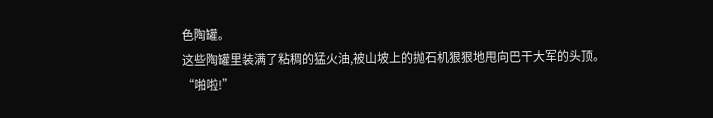色陶罐。
这些陶罐里装满了粘稠的猛火油,被山坡上的抛石机狠狠地甩向巴干大军的头顶。
“啪啦!”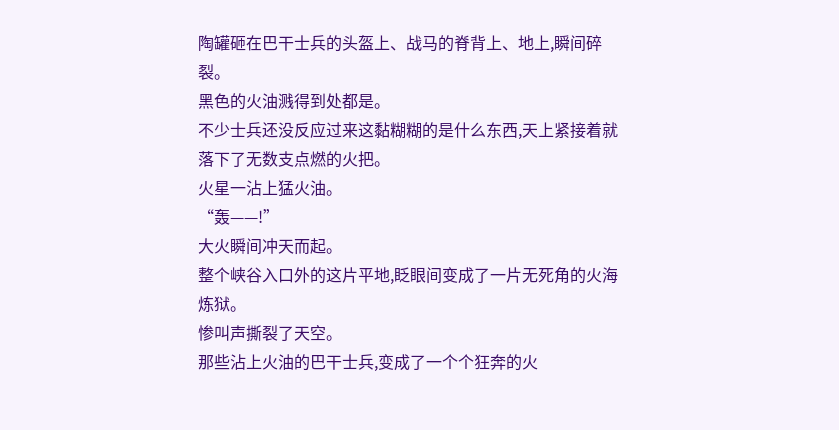陶罐砸在巴干士兵的头盔上、战马的脊背上、地上,瞬间碎裂。
黑色的火油溅得到处都是。
不少士兵还没反应过来这黏糊糊的是什么东西,天上紧接着就落下了无数支点燃的火把。
火星一沾上猛火油。
“轰——!”
大火瞬间冲天而起。
整个峡谷入口外的这片平地,眨眼间变成了一片无死角的火海炼狱。
惨叫声撕裂了天空。
那些沾上火油的巴干士兵,变成了一个个狂奔的火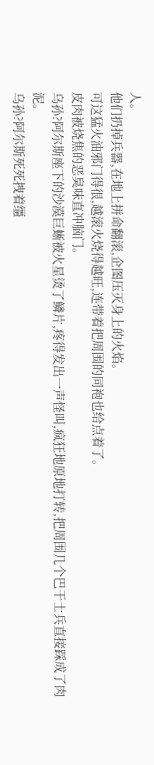人。
他们扔掉兵器,在地上拼命翻滚,企图压灭身上的火焰。
可这猛火油邪门得很,越滚火烧得越旺,连带着把周围的同袍也给点着了。
皮肉被烧焦的恶臭味直冲脑门。
乌孙?阿尔斯座下的沙漠巨蜥被火星烫了鳞片,疼得发出一声怪叫,疯狂地原地打转,把周围几个巴干士兵直接踩成了肉泥。
乌孙?阿尔斯死死拽着缰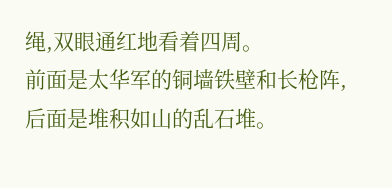绳,双眼通红地看着四周。
前面是太华军的铜墙铁壁和长枪阵,后面是堆积如山的乱石堆。